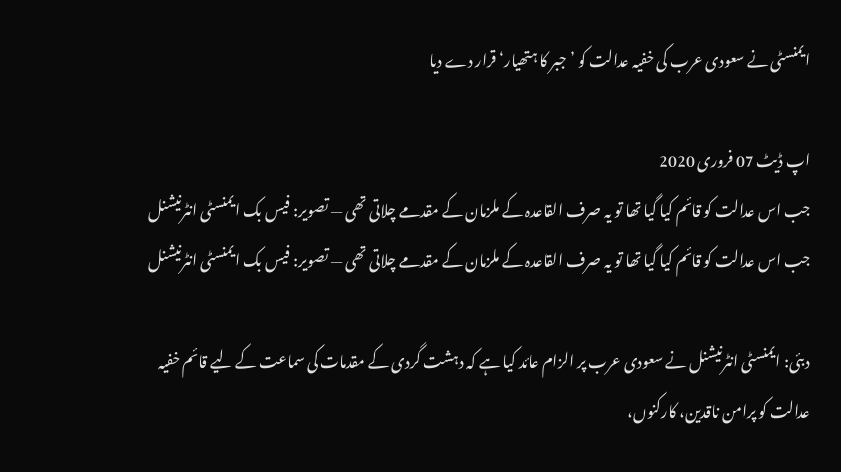ایمنسٹی نے سعودی عرب کی خفیہ عدالت کو ’جبر کا ہتھیار‘ قرار دے دیا

اپ ڈیٹ 07 فروری 2020
جب اس عدالت کو قائم کیا گیا تھا تو یہ صرف القاعدہ کے ملزمان کے مقدمے چلاتی تھی — تصویر: فیس بک ایمنسٹی انٹرنیشنل
جب اس عدالت کو قائم کیا گیا تھا تو یہ صرف القاعدہ کے ملزمان کے مقدمے چلاتی تھی — تصویر: فیس بک ایمنسٹی انٹرنیشنل

دبئی: ایمنسٹی انٹرنیشنل نے سعودی عرب پر الزام عائد کیا ہے کہ دہشت گردی کے مقدمات کی سماعت کے لیے قائم خفیہ عدالت کو پرامن ناقدین، کارکنوں،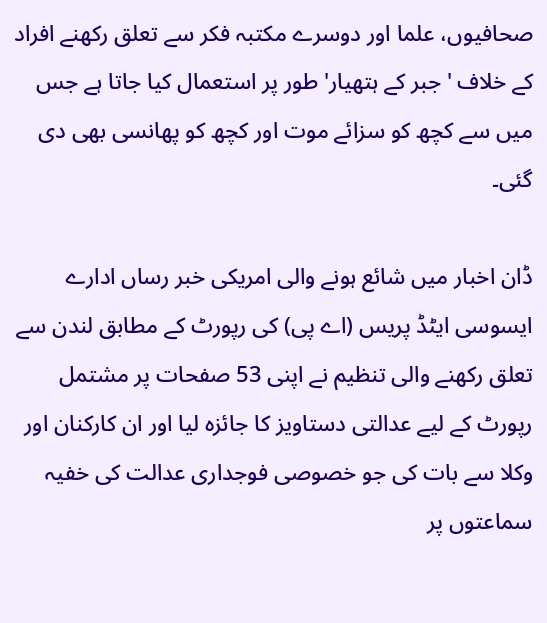صحافیوں، علما اور دوسرے مکتبہ فکر سے تعلق رکھنے افراد کے خلاف 'جبر کے ہتھیار' طور پر استعمال کیا جاتا ہے جس میں سے کچھ کو سزائے موت اور کچھ کو پھانسی بھی دی گئی۔

ڈان اخبار میں شائع ہونے والی امریکی خبر رساں ادارے ایسوسی ایٹڈ پریس (اے پی) کی رپورٹ کے مطابق لندن سے تعلق رکھنے والی تنظیم نے اپنی 53 صفحات پر مشتمل رپورٹ کے لیے عدالتی دستاویز کا جائزہ لیا اور ان کارکنان اور وکلا سے بات کی جو خصوصی فوجداری عدالت کی خفیہ سماعتوں پر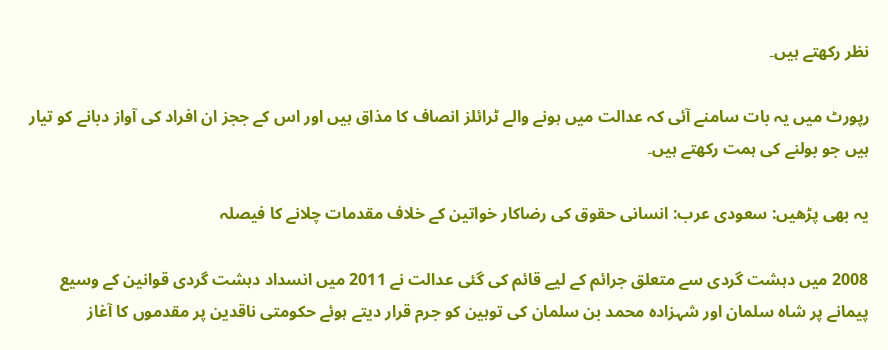نظر رکھتے ہیں۔

رپورٹ میں یہ بات سامنے آئی کہ عدالت میں ہونے والے ٹرائلز انصاف کا مذاق ہیں اور اس کے ججز ان افراد کی آواز دبانے کو تیار ہیں جو بولنے کی ہمت رکھتے ہیں۔

یہ بھی پڑھیں: سعودی عرب: انسانی حقوق کی رضاکار خواتین کے خلاف مقدمات چلانے کا فیصلہ

2008 میں دہشت گردی سے متعلق جرائم کے لیے قائم کی گئی عدالت نے 2011 میں انسداد دہشت گردی قوانین کے وسیع پیمانے پر شاہ سلمان اور شہزادہ محمد بن سلمان کی توہین کو جرم قرار دیتے ہوئے حکومتی ناقدین پر مقدموں کا آغاز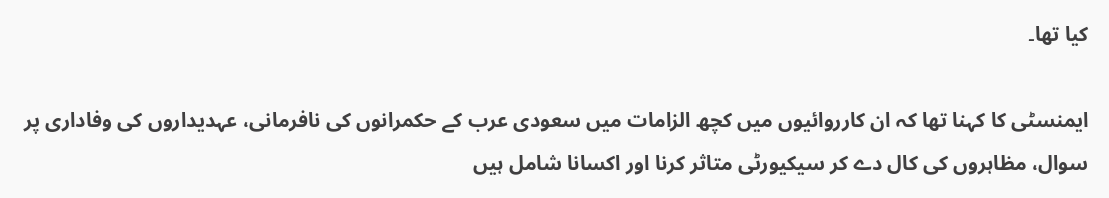کیا تھا۔

ایمنسٹی کا کہنا تھا کہ ان کارروائیوں میں کچھ الزامات میں سعودی عرب کے حکمرانوں کی نافرمانی، عہدیداروں کی وفاداری پر سوال، مظاہروں کی کال دے کر سیکیورٹی متاثر کرنا اور اکسانا شامل ہیں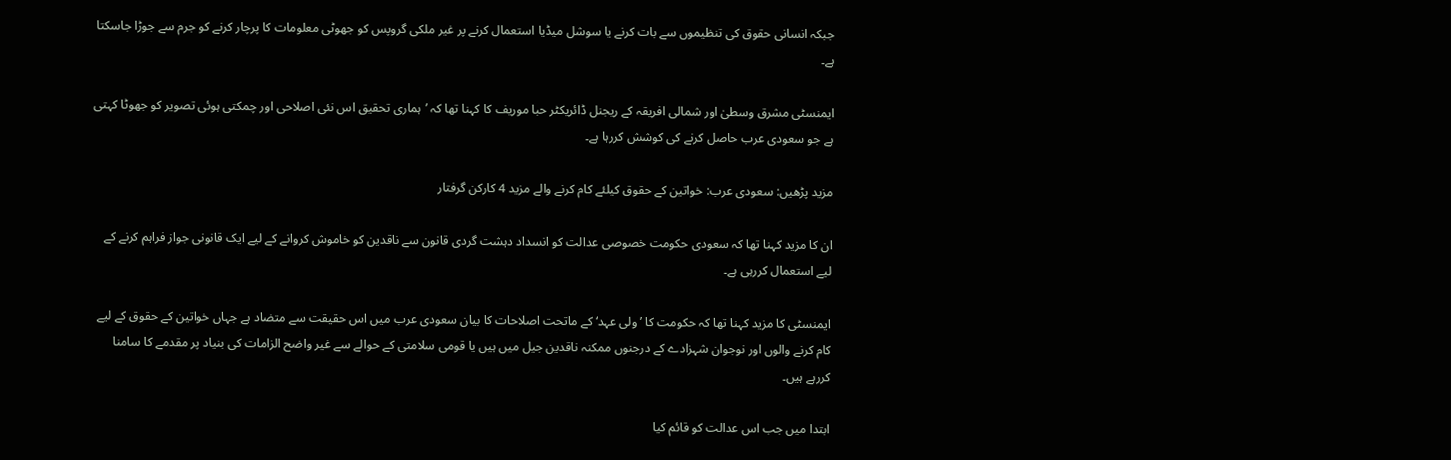جبکہ انسانی حقوق کی تنظیموں سے بات کرنے یا سوشل میڈیا استعمال کرنے پر غیر ملکی گروپس کو جھوٹی معلومات کا پرچار کرنے کو جرم سے جوڑا جاسکتا ہے۔

ایمنسٹی مشرق وسطیٰ اور شمالی افریقہ کے ریجنل ڈائریکٹر حبا موریف کا کہنا تھا کہ ’ہماری تحقیق اس نئی اصلاحی اور چمکتی ہوئی تصویر کو جھوٹا کہتی ہے جو سعودی عرب حاصل کرنے کی کوشش کررہا ہے۔

مزید پڑھیں: سعودی عرب: خواتین کے حقوق کیلئے کام کرنے والے مزید 4 کارکن گرفتار

ان کا مزید کہنا تھا کہ سعودی حکومت خصوصی عدالت کو انسداد دہشت گردی قانون سے ناقدین کو خاموش کروانے کے لیے ایک قانونی جواز فراہم کرنے کے لیے استعمال کررہی ہے۔

ایمنسٹی کا مزید کہنا تھا کہ حکومت کا ’ولی عہد‘ کے ماتحت اصلاحات کا بیان سعودی عرب میں اس حقیقت سے متضاد ہے جہاں خواتین کے حقوق کے لیے کام کرنے والوں اور نوجوان شہزادے کے درجنوں ممکنہ ناقدین جیل میں ہیں یا قومی سلامتی کے حوالے سے غیر واضح الزامات کی بنیاد پر مقدمے کا سامنا کررہے ہیں۔

ابتدا میں جب اس عدالت کو قائم کیا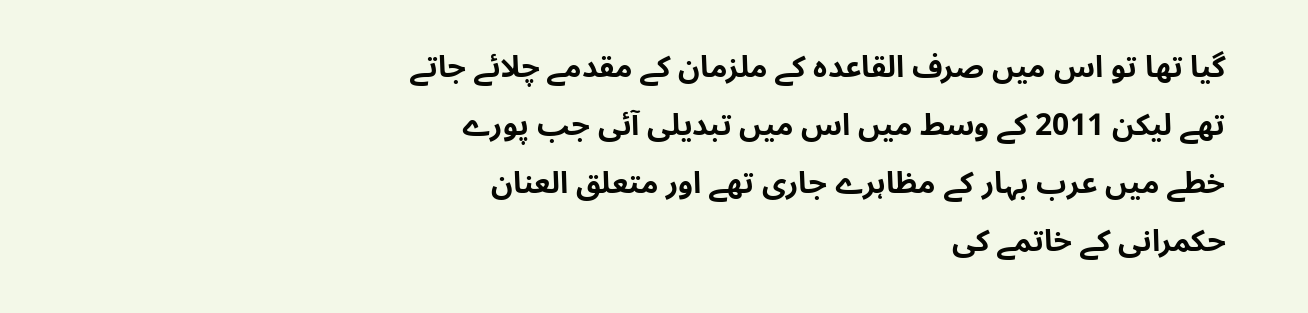گیا تھا تو اس میں صرف القاعدہ کے ملزمان کے مقدمے چلائے جاتے تھے لیکن 2011 کے وسط میں اس میں تبدیلی آئی جب پورے خطے میں عرب بہار کے مظاہرے جاری تھے اور متعلق العنان حکمرانی کے خاتمے کی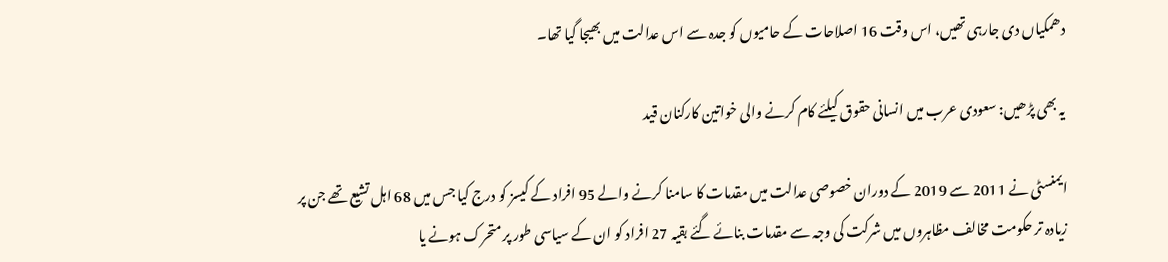دھمکیاں دی جارہی تھیں، اس وقت 16 اصلاحات کے حامیوں کو جدہ سے اس عدالت میں بھیجا گیا تھا۔

یہ بھی پڑھیں: سعودی عرب میں انسانی حقوق کیلئے کام کرنے والی خواتین کارکنان قید

ایمنسٹی نے 2011 سے 2019 کے دوران خصوصی عدالت میں مقدمات کا سامنا کرنے والے 95 افراد کے کیسز کو درج کیا جس میں 68 اہل تشیع تھے جن پر زیادہ تر حکومت مخالف مظاہروں میں شرکت کی وجہ سے مقدمات بنائے گئے بقیہ 27 افراد کو ان کے سیاسی طور پر متحرک ہونے یا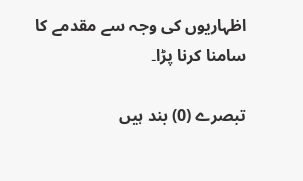اظہاریوں کی وجہ سے مقدمے کا سامنا کرنا پڑا۔

تبصرے (0) بند ہیں